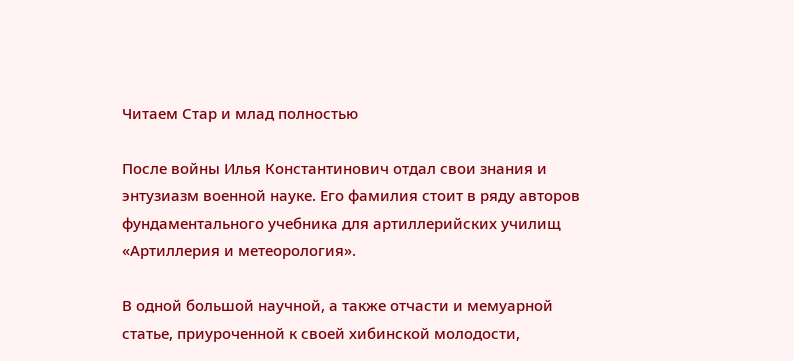Читаем Стар и млад полностью

После войны Илья Константинович отдал свои знания и энтузиазм военной науке. Его фамилия стоит в ряду авторов фундаментального учебника для артиллерийских училищ «Артиллерия и метеорология».

В одной большой научной, а также отчасти и мемуарной статье, приуроченной к своей хибинской молодости,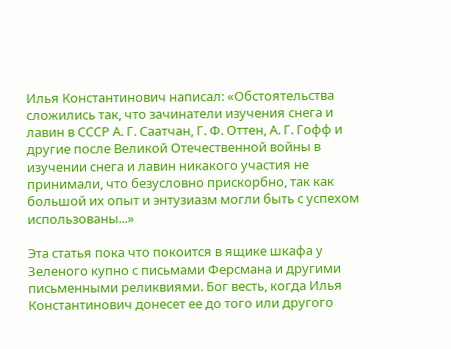Илья Константинович написал: «Обстоятельства сложились так, что зачинатели изучения снега и лавин в СССР А. Г. Саатчан, Г. Ф. Оттен, А. Г. Гофф и другие после Великой Отечественной войны в изучении снега и лавин никакого участия не принимали, что безусловно прискорбно, так как большой их опыт и энтузиазм могли быть с успехом использованы...»

Эта статья пока что покоится в ящике шкафа у Зеленого купно с письмами Ферсмана и другими письменными реликвиями. Бог весть, когда Илья Константинович донесет ее до того или другого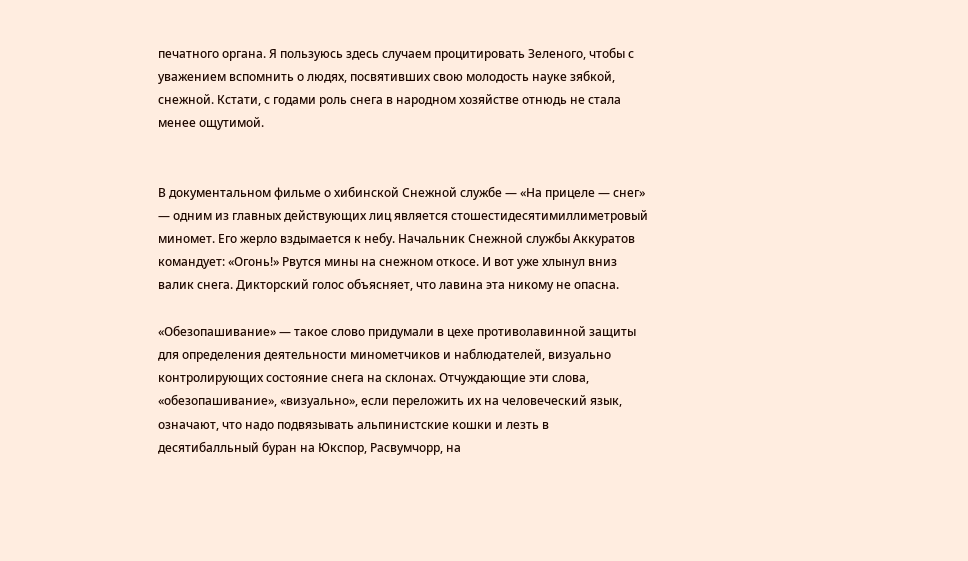печатного органа. Я пользуюсь здесь случаем процитировать Зеленого, чтобы с уважением вспомнить о людях, посвятивших свою молодость науке зябкой, снежной. Кстати, с годами роль снега в народном хозяйстве отнюдь не стала менее ощутимой.


В документальном фильме о хибинской Снежной службе — «На прицеле — снег» — одним из главных действующих лиц является стошестидесятимиллиметровый миномет. Его жерло вздымается к небу. Начальник Снежной службы Аккуратов командует: «Огонь!» Рвутся мины на снежном откосе. И вот уже хлынул вниз валик снега. Дикторский голос объясняет, что лавина эта никому не опасна.

«Обезопашивание» — такое слово придумали в цехе противолавинной защиты для определения деятельности минометчиков и наблюдателей, визуально контролирующих состояние снега на склонах. Отчуждающие эти слова, «обезопашивание», «визуально», если переложить их на человеческий язык, означают, что надо подвязывать альпинистские кошки и лезть в десятибалльный буран на Юкспор, Расвумчорр, на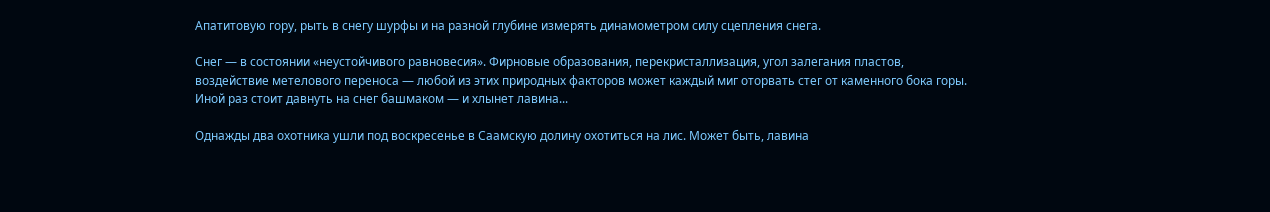Апатитовую гору, рыть в снегу шурфы и на разной глубине измерять динамометром силу сцепления снега.

Снег — в состоянии «неустойчивого равновесия». Фирновые образования, перекристаллизация, угол залегания пластов, воздействие метелового переноса — любой из этих природных факторов может каждый миг оторвать стег от каменного бока горы. Иной раз стоит давнуть на снег башмаком — и хлынет лавина...

Однажды два охотника ушли под воскресенье в Саамскую долину охотиться на лис. Может быть, лавина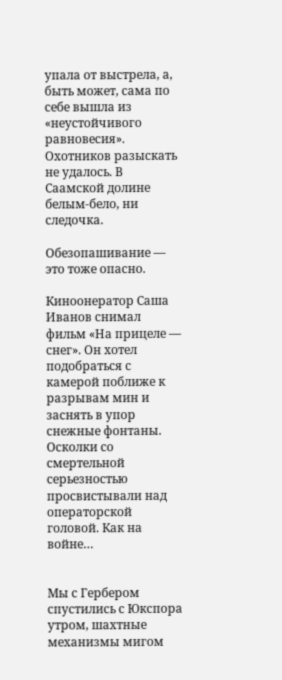упала от выстрела, а, быть может, сама по себе вышла из «неустойчивого равновесия». Охотников разыскать не удалось. В Саамской долине белым-бело, ни следочка.

Обезопашивание — это тоже опасно.

Киноонератор Саша Иванов снимал фильм «На прицеле — снег». Он хотел подобраться с камерой поближе к разрывам мин и заснять в упор снежные фонтаны. Осколки со смертельной серьезностью просвистывали над операторской головой. Как на войне…


Мы с Гербером спустились с Юкспора утром, шахтные механизмы мигом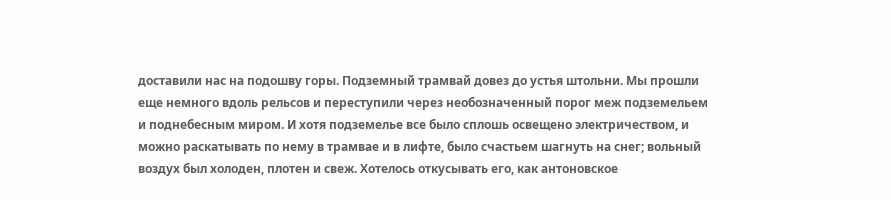доставили нас на подошву горы. Подземный трамвай довез до устья штольни. Мы прошли еще немного вдоль рельсов и переступили через необозначенный порог меж подземельем и поднебесным миром. И хотя подземелье все было сплошь освещено электричеством, и можно раскатывать по нему в трамвае и в лифте, было счастьем шагнуть на снег; вольный воздух был холоден, плотен и свеж. Хотелось откусывать его, как антоновское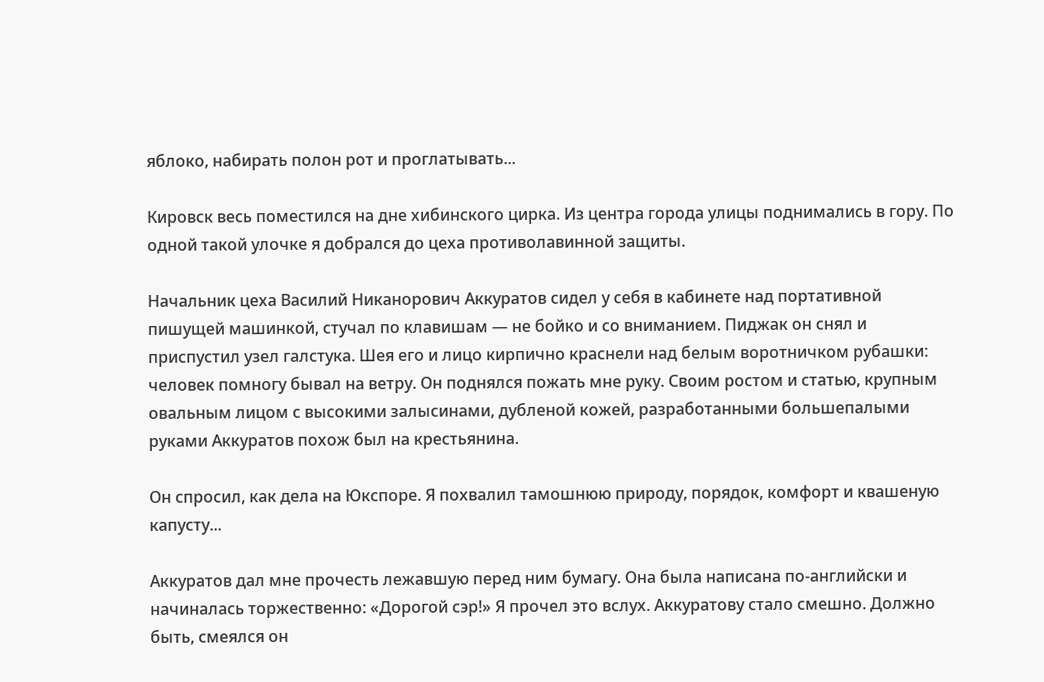яблоко, набирать полон рот и проглатывать...

Кировск весь поместился на дне хибинского цирка. Из центра города улицы поднимались в гору. По одной такой улочке я добрался до цеха противолавинной защиты.

Начальник цеха Василий Никанорович Аккуратов сидел у себя в кабинете над портативной пишущей машинкой, стучал по клавишам — не бойко и со вниманием. Пиджак он снял и приспустил узел галстука. Шея его и лицо кирпично краснели над белым воротничком рубашки: человек помногу бывал на ветру. Он поднялся пожать мне руку. Своим ростом и статью, крупным овальным лицом с высокими залысинами, дубленой кожей, разработанными большепалыми руками Аккуратов похож был на крестьянина.

Он спросил, как дела на Юкспоре. Я похвалил тамошнюю природу, порядок, комфорт и квашеную капусту...

Аккуратов дал мне прочесть лежавшую перед ним бумагу. Она была написана по-английски и начиналась торжественно: «Дорогой сэр!» Я прочел это вслух. Аккуратову стало смешно. Должно быть, смеялся он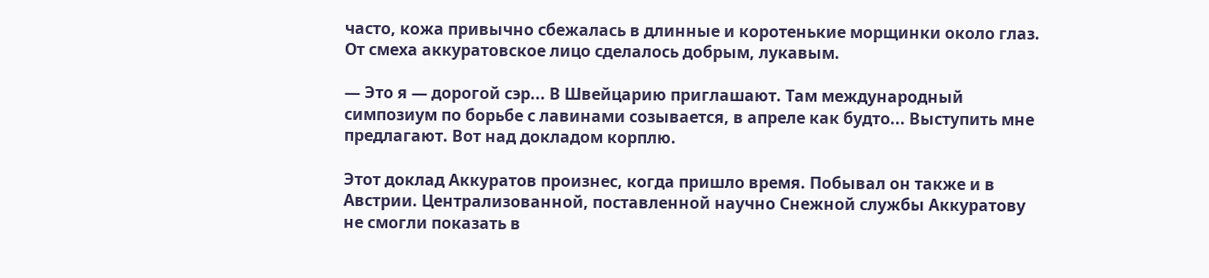часто, кожа привычно сбежалась в длинные и коротенькие морщинки около глаз. От смеха аккуратовское лицо сделалось добрым, лукавым.

— Это я — дорогой сэр... В Швейцарию приглашают. Там международный симпозиум по борьбе с лавинами созывается, в апреле как будто... Выступить мне предлагают. Вот над докладом корплю.

Этот доклад Аккуратов произнес, когда пришло время. Побывал он также и в Австрии. Централизованной, поставленной научно Снежной службы Аккуратову не смогли показать в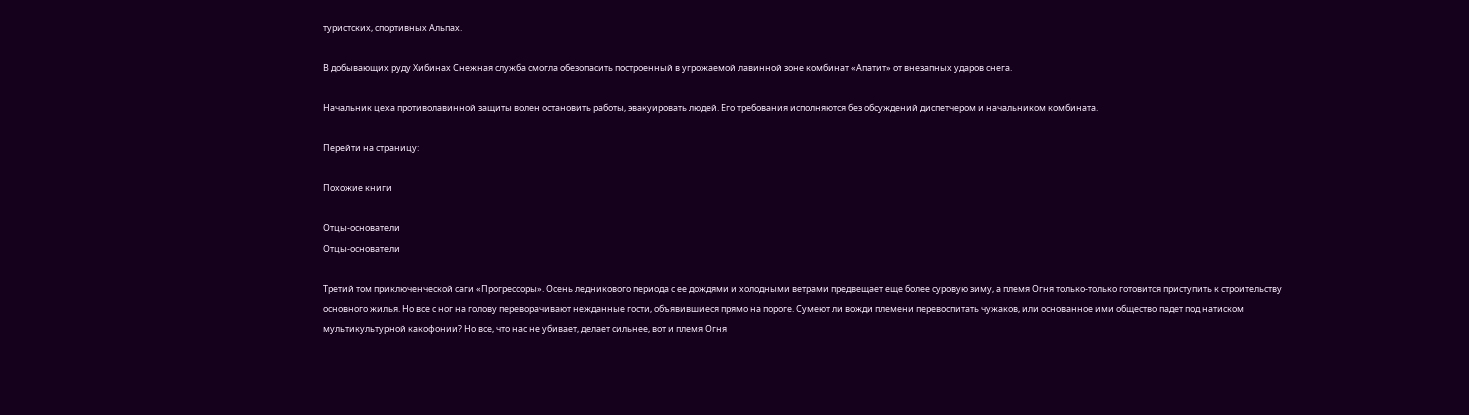туристских, спортивных Альпах.

В добывающих руду Хибинах Снежная служба смогла обезопасить построенный в угрожаемой лавинной зоне комбинат «Апатит» от внезапных ударов снега.

Начальник цеха противолавинной защиты волен остановить работы, эвакуировать людей. Его требования исполняются без обсуждений диспетчером и начальником комбината.

Перейти на страницу:

Похожие книги

Отцы-основатели
Отцы-основатели

Третий том приключенческой саги «Прогрессоры». Осень ледникового периода с ее дождями и холодными ветрами предвещает еще более суровую зиму, а племя Огня только-только готовится приступить к строительству основного жилья. Но все с ног на голову переворачивают нежданные гости, объявившиеся прямо на пороге. Сумеют ли вожди племени перевоспитать чужаков, или основанное ими общество падет под натиском мультикультурной какофонии? Но все, что нас не убивает, делает сильнее, вот и племя Огня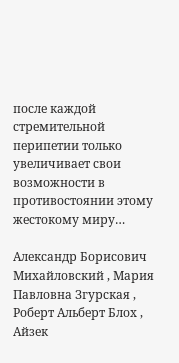после каждой стремительной перипетии только увеличивает свои возможности в противостоянии этому жестокому миру…

Александр Борисович Михайловский , Мария Павловна Згурская , Роберт Альберт Блох , Айзек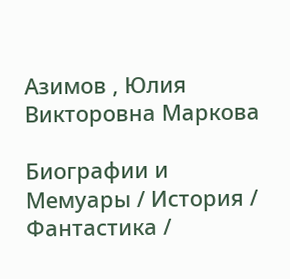Азимов , Юлия Викторовна Маркова

Биографии и Мемуары / История / Фантастика /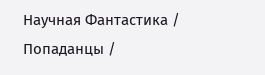Научная Фантастика / Попаданцы /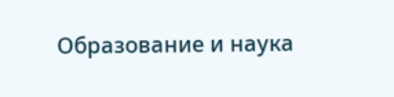Образование и наука